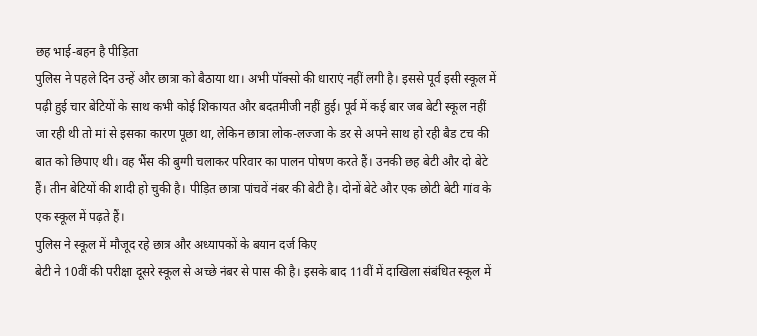छह भाई-बहन है पीड़िता
पुलिस ने पहले दिन उन्हें और छात्रा को बैठाया था। अभी पॉक्सो की धाराएं नहीं लगी है। इससे पूर्व इसी स्कूल में पढ़ी हुई चार बेटियों के साथ कभी कोई शिकायत और बदतमीजी नहीं हुई। पूर्व में कई बार जब बेटी स्कूल नहीं जा रही थी तो मां से इसका कारण पूछा था, लेकिन छात्रा लोक-लज्जा के डर से अपने साथ हो रही बैड टच की बात को छिपाए थी। वह भैंस की बुग्गी चलाकर परिवार का पालन पोषण करते हैं। उनकी छह बेटी और दो बेटे हैं। तीन बेटियों की शादी हो चुकी है। पीड़ित छात्रा पांचवें नंबर की बेटी है। दोनों बेटे और एक छोटी बेटी गांव के एक स्कूल में पढ़ते हैं।
पुलिस ने स्कूल में मौजूद रहे छात्र और अध्यापकों के बयान दर्ज किए
बेटी ने 10वीं की परीक्षा दूसरे स्कूल से अच्छे नंबर से पास की है। इसके बाद 11वीं में दाखिला संबंधित स्कूल में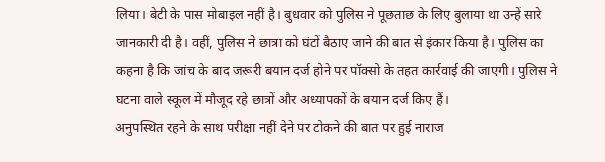लिया। बेटी के पास मोबाइल नहीं है। बुधवार को पुलिस ने पूछताछ के लिए बुलाया था उन्हें सारे जानकारी दी है। वहीं, पुलिस ने छात्रा को घंटों बैठाए जाने की बात से इंकार किया है। पुलिस का कहना है कि जांच के बाद जरूरी बयान दर्ज होने पर पॉक्सो के तहत कार्रवाई की जाएगी। पुलिस ने घटना वाले स्कूल में मौजूद रहे छात्रों और अध्यापकों के बयान दर्ज किए हैं।
अनुपस्थित रहने के साथ परीक्षा नहीं देने पर टोकने की बात पर हुई नाराज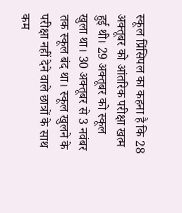स्कूल प्रिंसिपल का कहना है कि 28 अक्तूबर को आंतरिक परीक्षा खत्म हुई थी। 29 अक्तूबर को स्कूल खुला था। 30 अक्तूबर से 3 नवंबर तक स्कूल बंद था। स्कूल खुलने के परीक्षा नहीं देने वाले छात्रों के साथ कम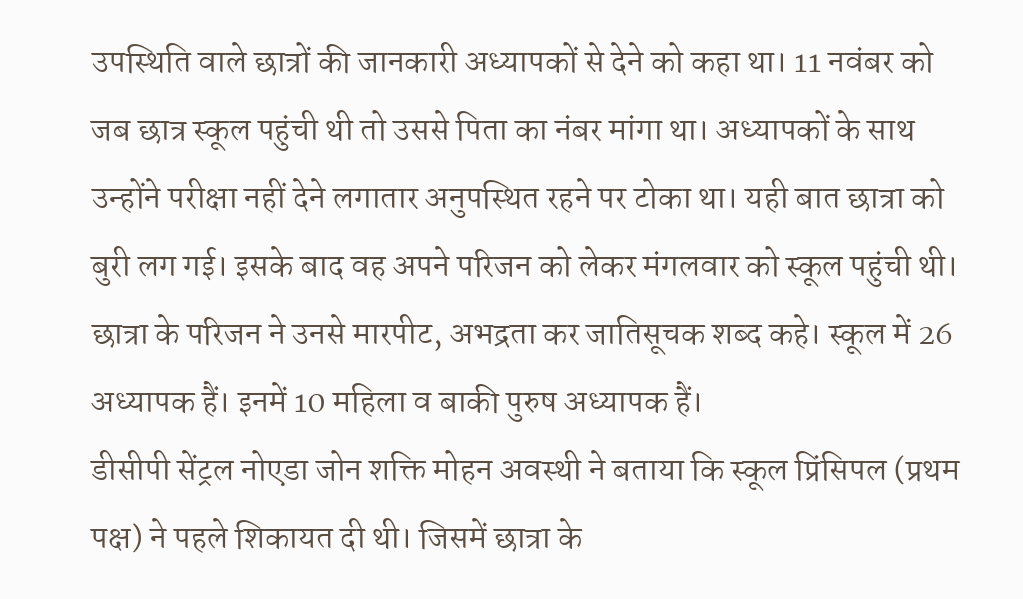उपस्थिति वाले छात्रों की जानकारी अध्यापकों से देने को कहा था। 11 नवंबर को जब छात्र स्कूल पहुंची थी तो उससे पिता का नंबर मांगा था। अध्यापकों के साथ उन्होंने परीक्षा नहीं देने लगातार अनुपस्थित रहने पर टोका था। यही बात छात्रा को बुरी लग गई। इसके बाद वह अपने परिजन को लेकर मंगलवार को स्कूल पहुंची थी। छात्रा के परिजन ने उनसे मारपीट, अभद्रता कर जातिसूचक शब्द कहे। स्कूल में 26 अध्यापक हैं। इनमें 10 महिला व बाकी पुरुष अध्यापक हैं।
डीसीपी सेंट्रल नोएडा जोन शक्ति मोहन अवस्थी ने बताया कि स्कूल प्रिंसिपल (प्रथम पक्ष) ने पहले शिकायत दी थी। जिसमें छात्रा के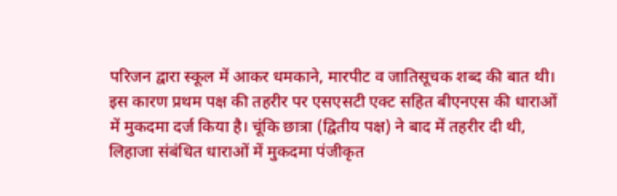परिजन द्वारा स्कूल में आकर धमकाने, मारपीट व जातिसूचक शब्द की बात थी। इस कारण प्रथम पक्ष की तहरीर पर एसएसटी एक्ट सहित बीएनएस की धाराओं में मुकदमा दर्ज किया है। चूंकि छात्रा (द्वितीय पक्ष) ने बाद में तहरीर दी थी, लिहाजा संबंधित धाराओं में मुकदमा पंजीकृत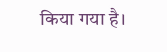किया गया है।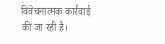विवेचनात्मक कार्रवाई की जा रही है।